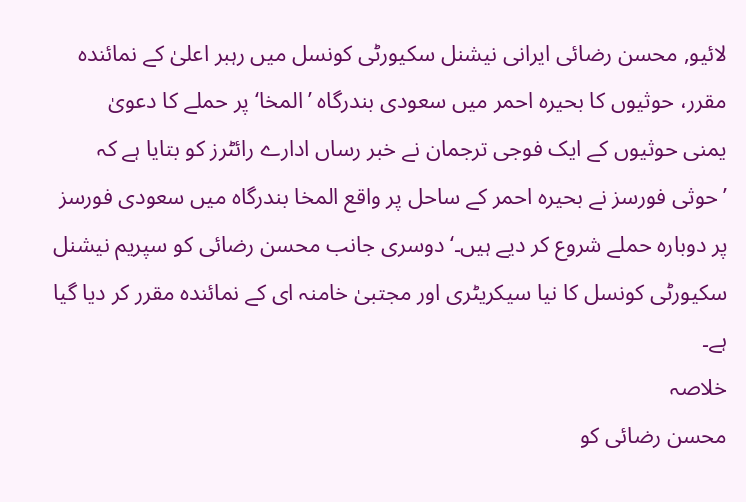لائیو, محسن رضائی ایرانی نیشنل سکیورٹی کونسل میں رہبر اعلیٰ کے نمائندہ مقرر، حوثیوں کا بحیرہ احمر میں سعودی بندرگاہ ’المخا‘ پر حملے کا دعویٰ
یمنی حوثیوں کے ایک فوجی ترجمان نے خبر رساں ادارے رائٹرز کو بتایا ہے کہ ’حوثی فورسز نے بحیرہ احمر کے ساحل پر واقع المخا بندرگاہ میں سعودی فورسز پر دوبارہ حملے شروع کر دیے ہیں۔‘ دوسری جانب محسن رضائی کو سپریم نیشنل سکیورٹی کونسل کا نیا سیکریٹری اور مجتبیٰ خامنہ ای کے نمائندہ مقرر کر دیا گیا ہے۔
خلاصہ
محسن رضائی کو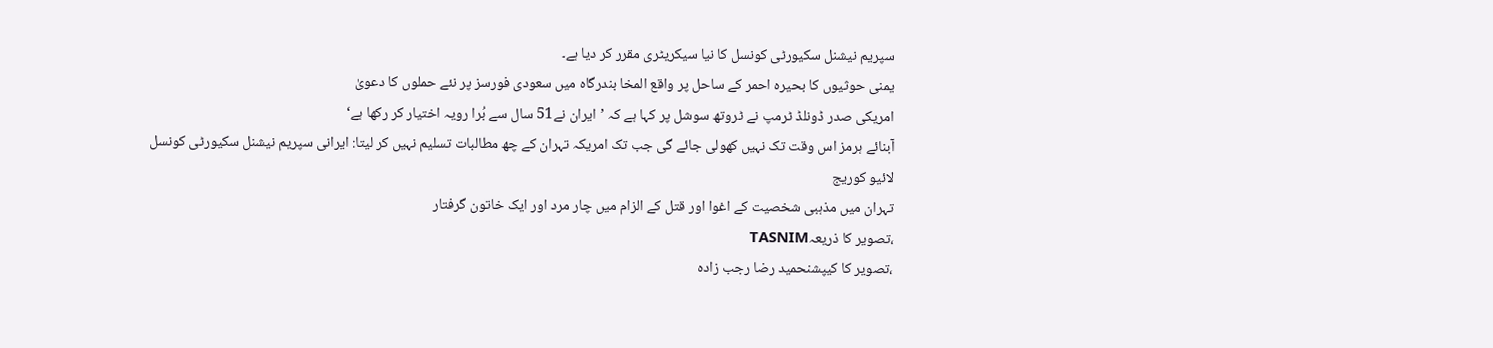سپریم نیشنل سکیورٹی کونسل کا نیا سیکریٹری مقرر کر دیا ہے۔
یمنی حوثیوں کا بحیرہ احمر کے ساحل پر واقع المخا بندرگاہ میں سعودی فورسز پر نئے حملوں کا دعویٰ
امریکی صدر ڈونلڈ ٹرمپ نے ٹروتھ سوشل پر کہا ہے کہ ’ایران نے51 سال سے بُرا رویہ اختیار کر رکھا ہے‘
آبنائے ہرمز اس وقت تک نہیں کھولی جائے گی جب تک امریکہ تہران کے چھ مطالبات تسلیم نہیں کر لیتا: ایرانی سپریم نیشنل سکیورٹی کونسل
لائیو کوریج
تہران میں مذہبی شخصیت کے اغوا اور قتل کے الزام میں چار مرد اور ایک خاتون گرفتار
،تصویر کا ذریعہTASNIM
،تصویر کا کیپشنحمید رضا رجب زادہ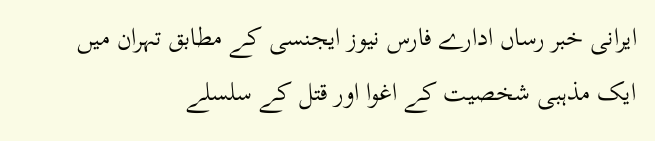ایرانی خبر رساں ادارے فارس نیوز ایجنسی کے مطابق تہران میں ایک مذہبی شخصیت کے اغوا اور قتل کے سلسلے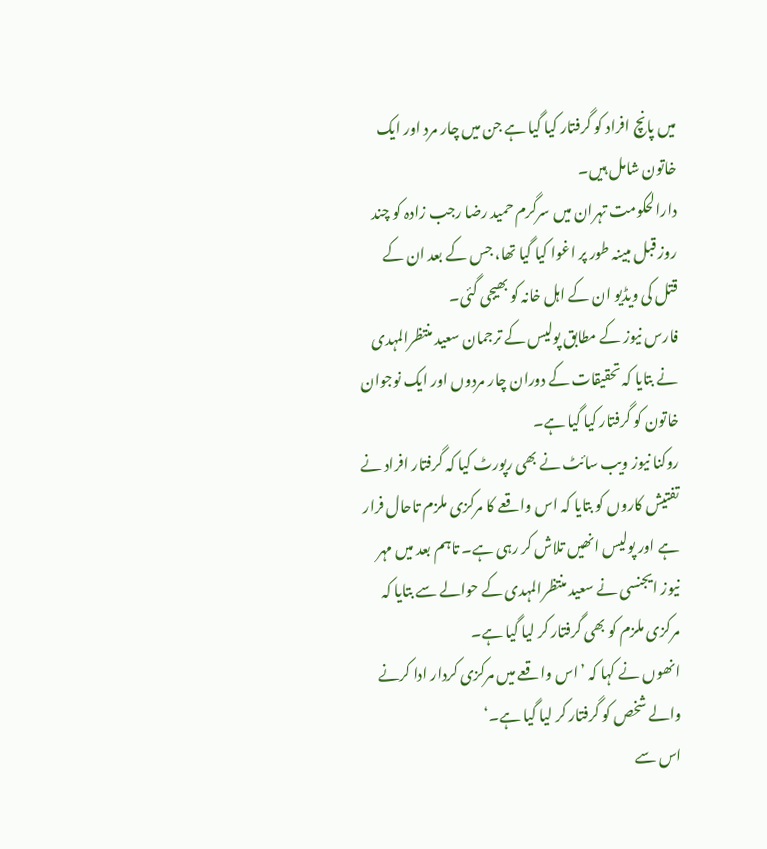میں پانچ افراد کو گرفتار کیا گیا ہے جن میں چار مرد اور ایک خاتون شامل ہیں۔
دارالحکومت تہران میں سرگرم حمید رضا رجب زادہ کو چند روز قبل مبینہ طور پر اغوا کیا گیا تھا، جس کے بعد ان کے قتل کی ویڈیو ان کے اہل خانہ کو بھیجی گئی۔
فارس نیوز کے مطابق پولیس کے ترجمان سعید منتظرالمہدی نے بتایا کہ تحقیقات کے دوران چار مردوں اور ایک نوجوان خاتون کو گرفتار کیا گیا ہے۔
روکنا نیوز ویب سائٹ نے بھی رپورٹ کیا کہ گرفتار افراد نے تفتیش کاروں کو بتایا کہ اس واقعے کا مرکزی ملزم تاحال فرار ہے اور پولیس انھیں تلاش کر رہی ہے۔ تاہم بعد میں مہر نیوز ایجنسی نے سعید منتظرالمہدی کے حوالے سے بتایا کہ مرکزی ملزم کو بھی گرفتار کر لیا گیا ہے۔
انھوں نے کہا کہ ’اس واقعے میں مرکزی کردار ادا کرنے والے شخص کو گرفتار کر لیا گیا ہے۔‘
اس سے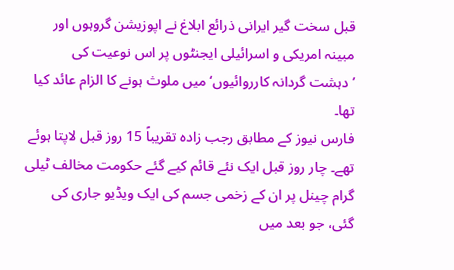قبل سخت گیر ایرانی ذرائع ابلاغ نے اپوزیشن گروہوں اور مبینہ امریکی و اسرائیلی ایجنٹوں پر اس نوعیت کی ’دہشت گردانہ کارروائیوں‘ میں ملوث ہونے کا الزام عائد کیا تھا۔
فارس نیوز کے مطابق رجب زادہ تقریباً 15 روز قبل لاپتا ہوئے تھے۔ چار روز قبل ایک نئے قائم کیے گئے حکومت مخالف ٹیلی گرام چینل پر ان کے زخمی جسم کی ایک ویڈیو جاری کی گئی، جو بعد میں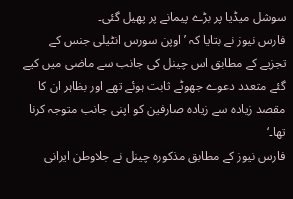سوشل میڈیا پر بڑے پیمانے پر پھیل گئی۔
فارس نیوز نے بتایا کہ ’اوپن سورس انٹیلی جنس کے تجزیے کے مطابق اس چینل کی جانب سے ماضی میں کیے گئے متعدد دعوے جھوٹے ثابت ہوئے تھے اور بظاہر ان کا مقصد زیادہ سے زیادہ صارفین کو اپنی جانب متوجہ کرنا تھا۔‘
فارس نیوز کے مطابق مذکورہ چینل نے جلاوطن ایرانی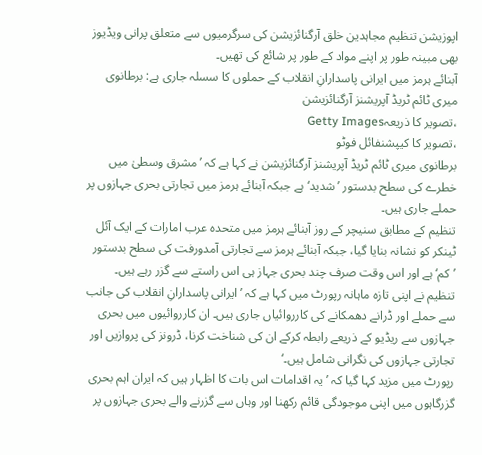اپوزیشن تنظیم مجاہدین خلق آرگنائزیشن کی سرگرمیوں سے متعلق پرانی ویڈیوز بھی مبینہ طور پر اپنے مواد کے طور پر شائع کی تھیں۔
آبنائے ہرمز میں ایرانی پاسدارانِ انقلاب کے حملوں کا سسلہ جاری ہے: برطانوی میری ٹائم ٹریڈ آپریشنز آرگنائزیشن
،تصویر کا ذریعہGetty Images
،تصویر کا کیپشنفائل فوٹو
برطانوی میری ٹائم ٹریڈ آپریشنز آرگنائزیشن نے کہا ہے کہ ’مشرق وسطیٰ میں خطرے کی سطح بدستور ’شدید‘ ہے جبکہ آبنائے ہرمز میں تجارتی بحری جہازوں پر حملے جاری ہیں۔
تنظیم کے مطابق سنیچر کے روز آبنائے ہرمز میں متحدہ عرب امارات کے ایک آئل ٹینکر کو نشانہ بنایا گیا، جبکہ آبنائے ہرمز سے تجارتی آمدورفت کی سطح بدستور ’کم‘ ہے اور اس وقت صرف چند بحری جہاز ہی اس راستے سے گزر رہے ہیں۔
تنظیم نے اپنی تازہ ماہانہ رپورٹ میں کہا ہے کہ ’ایرانی پاسدارانِ انقلاب کی جانب سے حملے اور ڈرانے دھمکانے کی کارروائیاں جاری ہیں۔ ان کارروائیوں میں بحری جہازوں سے ریڈیو کے ذریعے رابطہ کرکے ان کی شناخت کرنا، ڈرونز کی پروازیں اور تجارتی جہازوں کی نگرانی شامل ہیں۔‘
رپورٹ میں مزید کہا گیا کہ ’یہ اقدامات اس بات کا اظہار ہیں کہ ایران اہم بحری گزرگاہوں میں اپنی موجودگی قائم رکھنا اور وہاں سے گزرنے والے بحری جہازوں پر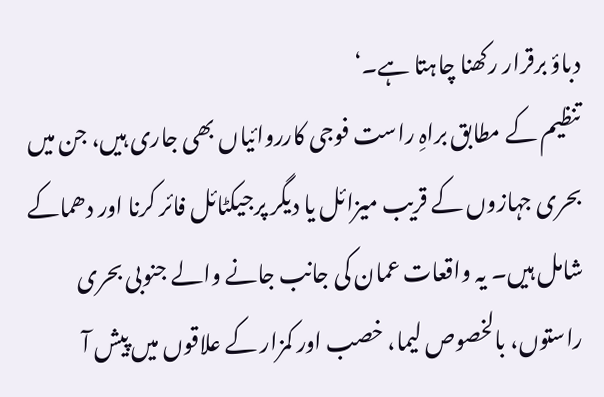دباؤ برقرار رکھنا چاہتا ہے۔‘
تنظیم کے مطابق براہِ راست فوجی کارروائیاں بھی جاری ہیں، جن میں بحری جہازوں کے قریب میزائل یا دیگر پرجیکٹائل فائر کرنا اور دھماکے شامل ہیں۔ یہ واقعات عمان کی جانب جانے والے جنوبی بحری راستوں، بالخصوص لیما، خصب اور کمزار کے علاقوں میں پیش آ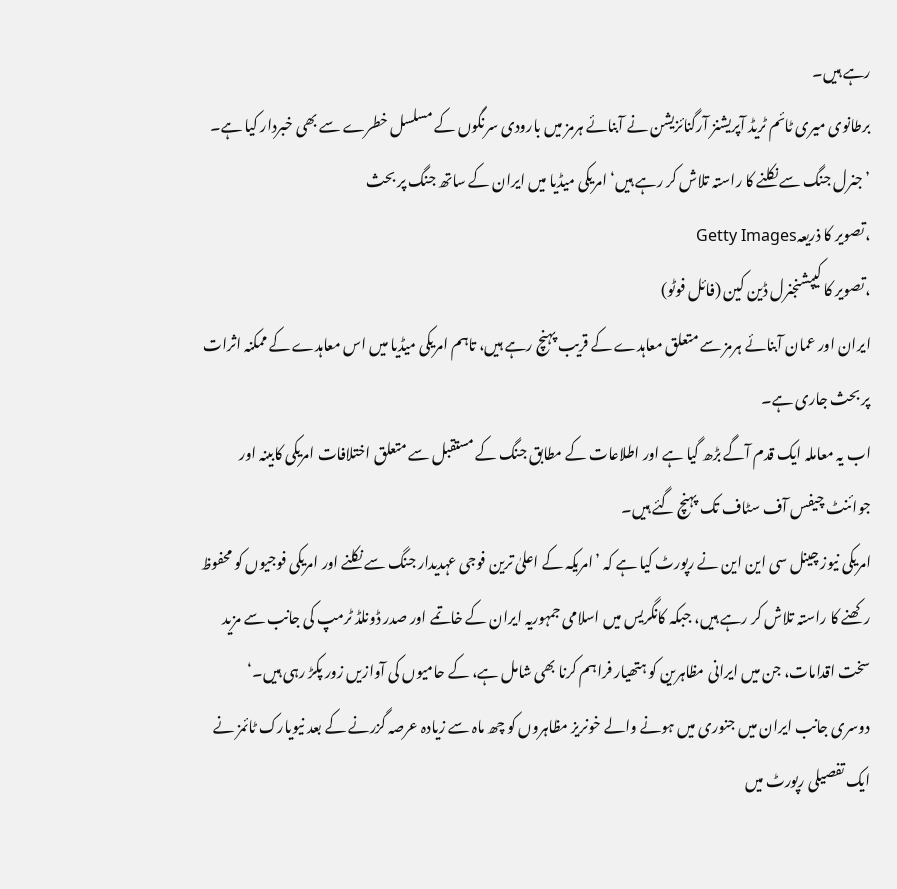رہے ہیں۔
برطانوی میری ٹائم ٹریڈ آپریشنز آرگنائزیشن نے آبنائے ہرمز میں بارودی سرنگوں کے مسلسل خطرے سے بھی خبردار کیا ہے۔
’جنرل جنگ سے نکلنے کا راستہ تلاش کر رہے ہیں‘ امریکی میڈیا میں ایران کے ساتھ جنگ پر بحث
،تصویر کا ذریعہGetty Images
،تصویر کا کیپشنجنرل ڈین کین (فائل فوٹو)
ایران اور عمان آبنائے ہرمز سے متعلق معاہدے کے قریب پہنچ رہے ہیں، تاہم امریکی میڈیا میں اس معاہدے کے ممکنہ اثرات پر بحث جاری ہے۔
اب یہ معاملہ ایک قدم آگے بڑھ گیا ہے اور اطلاعات کے مطابق جنگ کے مستقبل سے متعلق اختلافات امریکی کابینہ اور جوائنٹ چیفس آف سٹاف تک پہنچ گئے ہیں۔
امریکی نیوز چینل سی این این نے رپورٹ کیا ہے کہ ’امریکہ کے اعلیٰ ترین فوجی عہدیدار جنگ سے نکلنے اور امریکی فوجیوں کو محفوظ رکھنے کا راستہ تلاش کر رہے ہیں، جبکہ کانگریس میں اسلامی جمہوریہ ایران کے خاتمے اور صدر ڈونلڈ ٹرمپ کی جانب سے مزید سخت اقدامات، جن میں ایرانی مظاہرین کو ہتھیار فراہم کرنا بھی شامل ہے، کے حامیوں کی آوازیں زور پکڑ رہی ہیں۔‘
دوسری جانب ایران میں جنوری میں ہونے والے خونریز مظاہروں کو چھ ماہ سے زیادہ عرصہ گزرنے کے بعد نیویارک ٹائمز نے ایک تفصیلی رپورٹ میں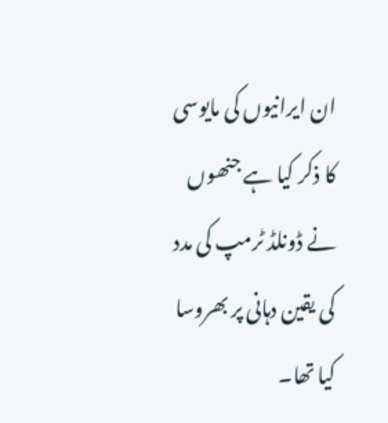ان ایرانیوں کی مایوسی کا ذکر کیا ہے جنھوں نے ڈونلڈ ٹرمپ کی مدد کی یقین دہانی پر بھروسا کیا تھا۔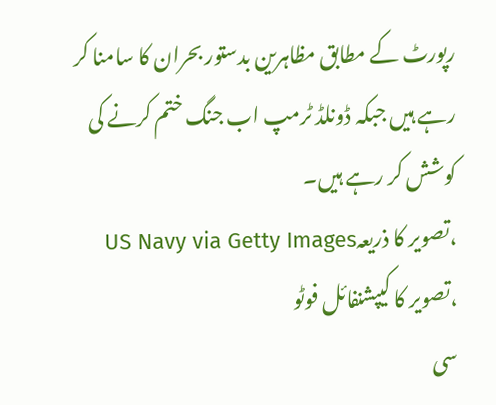رپورٹ کے مطابق مظاہرین بدستور بحران کا سامنا کر رہے ہیں جبکہ ڈونلڈ ٹرمپ اب جنگ ختم کرنے کی کوشش کر رہے ہیں۔
،تصویر کا ذریعہUS Navy via Getty Images
،تصویر کا کیپشنفائل فوٹو
سی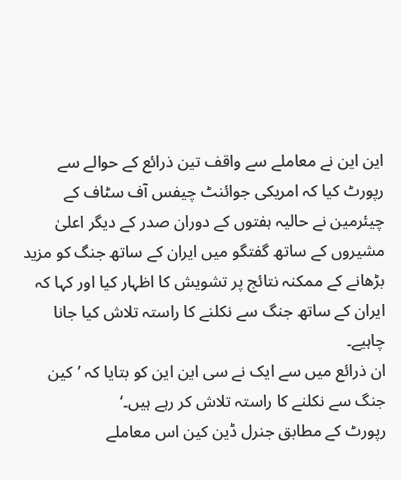این این نے معاملے سے واقف تین ذرائع کے حوالے سے رپورٹ کیا کہ امریکی جوائنٹ چیفس آف سٹاف کے چیئرمین نے حالیہ ہفتوں کے دوران صدر کے دیگر اعلیٰ مشیروں کے ساتھ گفتگو میں ایران کے ساتھ جنگ کو مزید بڑھانے کے ممکنہ نتائج پر تشویش کا اظہار کیا اور کہا کہ ایران کے ساتھ جنگ سے نکلنے کا راستہ تلاش کیا جانا چاہیے۔
ان ذرائع میں سے ایک نے سی این این کو بتایا کہ ’کین جنگ سے نکلنے کا راستہ تلاش کر رہے ہیں۔‘
رپورٹ کے مطابق جنرل ڈین کین اس معاملے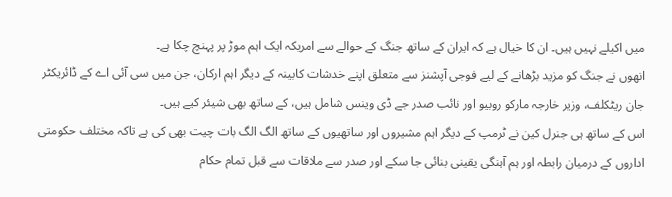میں اکیلے نہیں ہیں۔ ان کا خیال ہے کہ ایران کے ساتھ جنگ کے حوالے سے امریکہ ایک اہم موڑ پر پہنچ چکا ہے۔
انھوں نے جنگ کو مزید بڑھانے کے لیے فوجی آپشنز سے متعلق اپنے خدشات کابینہ کے دیگر اہم ارکان، جن میں سی آئی اے کے ڈائریکٹر جان ریٹکلف، وزیر خارجہ مارکو روبیو اور نائب صدر جے ڈی وینس شامل ہیں، کے ساتھ بھی شیئر کیے ہیں۔
اس کے ساتھ ہی جنرل کین نے ٹرمپ کے دیگر اہم مشیروں اور ساتھیوں کے ساتھ الگ الگ بات چیت بھی کی ہے تاکہ مختلف حکومتی اداروں کے درمیان رابطہ اور ہم آہنگی یقینی بنائی جا سکے اور صدر سے ملاقات سے قبل تمام حکام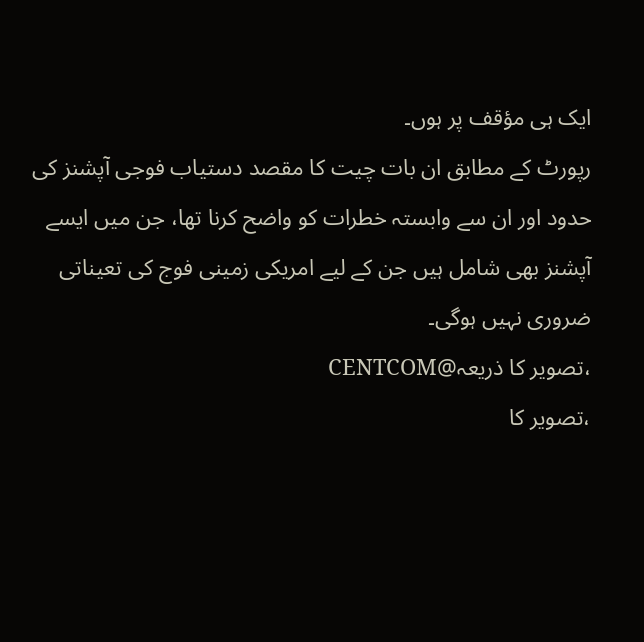ایک ہی مؤقف پر ہوں۔
رپورٹ کے مطابق ان بات چیت کا مقصد دستیاب فوجی آپشنز کی حدود اور ان سے وابستہ خطرات کو واضح کرنا تھا، جن میں ایسے آپشنز بھی شامل ہیں جن کے لیے امریکی زمینی فوج کی تعیناتی ضروری نہیں ہوگی۔
،تصویر کا ذریعہ@CENTCOM
،تصویر کا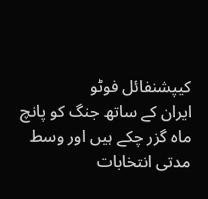کیپشنفائل فوٹو
ایران کے ساتھ جنگ کو پانچ ماہ گزر چکے ہیں اور وسط مدتی انتخابات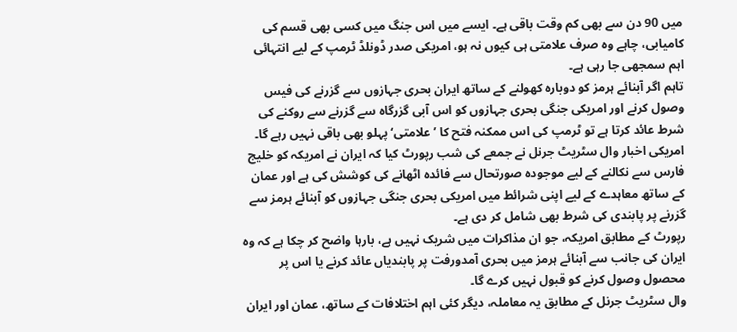میں 90 دن سے بھی کم وقت باقی ہے۔ ایسے میں اس جنگ میں کسی بھی قسم کی کامیابی، چاہے وہ صرف علامتی ہی کیوں نہ ہو، امریکی صدر ڈونلڈ ٹرمپ کے لیے انتہائی اہم سمجھی جا رہی ہے۔
تاہم اگر آبنائے ہرمز کو دوبارہ کھولنے کے ساتھ ایران بحری جہازوں سے گزرنے کی فیس وصول کرنے اور امریکی جنگی بحری جہازوں کو اس آبی گزرگاہ سے گزرنے سے روکنے کی شرط عائد کرتا ہے تو ٹرمپ کی اس ممکنہ فتح کا ’علامتی‘ پہلو بھی باقی نہیں رہے گا۔
امریکی اخبار وال سٹریٹ جرنل نے جمعے کی شب رپورٹ کیا کہ ایران نے امریکہ کو خلیج فارس سے نکالنے کے لیے موجودہ صورتحال سے فائدہ اٹھانے کی کوشش کی ہے اور عمان کے ساتھ معاہدے کے لیے اپنی شرائط میں امریکی بحری جنگی جہازوں کو آبنائے ہرمز سے گزرنے پر پابندی کی شرط بھی شامل کر دی ہے۔
رپورٹ کے مطابق امریکہ، جو ان مذاکرات میں شریک نہیں ہے، بارہا واضح کر چکا ہے کہ وہ ایران کی جانب سے آبنائے ہرمز میں بحری آمدورفت پر پابندیاں عائد کرنے یا اس پر محصول وصول کرنے کو قبول نہیں کرے گا۔
وال سٹریٹ جرنل کے مطابق یہ معاملہ، دیگر کئی اہم اختلافات کے ساتھ، عمان اور ایران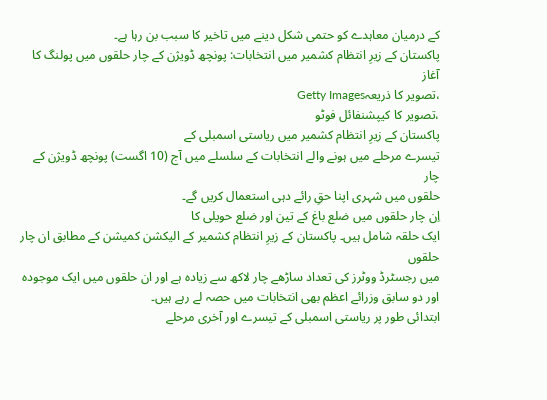کے درمیان معاہدے کو حتمی شکل دینے میں تاخیر کا سبب بن رہا ہے۔
پاکستان کے زیرِ انتظام کشمیر میں انتخابات: پونچھ ڈویژن کے چار حلقوں میں پولنگ کا آغاز
،تصویر کا ذریعہGetty Images
،تصویر کا کیپشنفائل فوٹو
پاکستان کے زیرِ انتظام کشمیر میں ریاستی اسمبلی کے
تیسرے مرحلے میں ہونے والے انتخابات کے سلسلے میں آج (10 اگست) پونچھ ڈویژن کے چار
حلقوں میں شہری اپنا حقِ رائے دہی استعمال کریں گے۔
اِن چار حلقوں میں ضلع باغ کے تین اور ضلع حویلی کا
ایک حلقہ شامل ہیں۔ پاکستان کے زیرِ انتظام کشمیر کے الیکشن کمیشن کے مطابق ان چار حلقوں
میں رجسٹرڈ ووٹرز کی تعداد ساڑھے چار لاکھ سے زیادہ ہے اور ان حلقوں میں ایک موجودہ
اور دو سابق وزرائے اعظم بھی انتخابات میں حصہ لے رہے ہیں۔
ابتدائی طور پر ریاستی اسمبلی کے تیسرے اور آخری مرحلے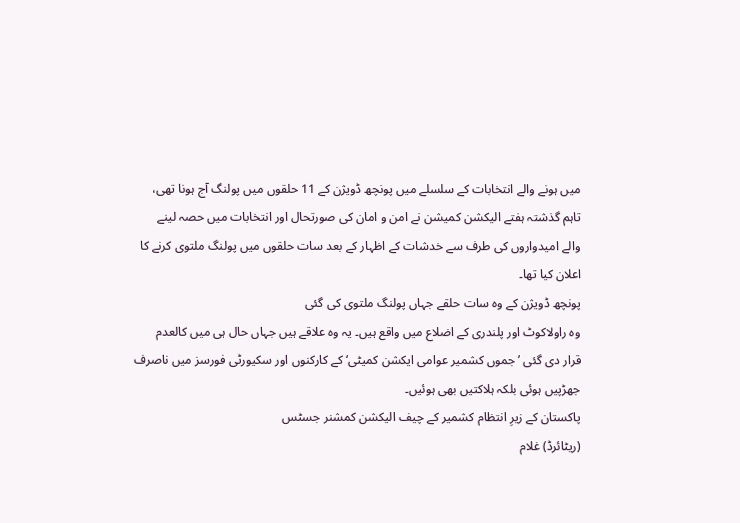میں ہونے والے انتخابات کے سلسلے میں پونچھ ڈویژن کے 11 حلقوں میں پولنگ آج ہونا تھی،
تاہم گذشتہ ہفتے الیکشن کمیشن نے امن و امان کی صورتحال اور انتخابات میں حصہ لینے
والے امیدواروں کی طرف سے خدشات کے اظہار کے بعد سات حلقوں میں پولنگ ملتوی کرنے کا
اعلان کیا تھا۔
پونچھ ڈویژن کے وہ سات حلقے جہاں پولنگ ملتوی کی گئی
وہ راولاکوٹ اور پلندری کے اضلاع میں واقع ہیں۔ یہ وہ علاقے ہیں جہاں حال ہی میں کالعدم
قرار دی گئی ’جموں کشمیر عوامی ایکشن کمیٹی‘ کے کارکنوں اور سکیورٹی فورسز میں ناصرف
جھڑپیں ہوئی بلکہ ہلاکتیں بھی ہوئیں۔
پاکستان کے زیرِ انتظام کشمیر کے چیف الیکشن کمشنر جسٹس
(ریٹائرڈ) غلام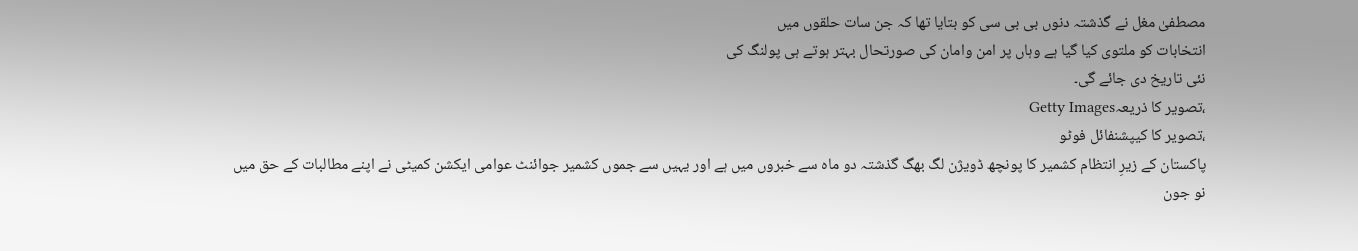مصطفیٰ مغل نے گذشتہ دنوں بی بی سی کو بتایا تھا کہ جن سات حلقوں میں
انتخابات کو ملتوی کیا گیا ہے وہاں پر امن وامان کی صورتحال بہتر ہوتے ہی پولنگ کی
نئی تاریخ دی جائے گی۔
،تصویر کا ذریعہGetty Images
،تصویر کا کیپشنفائل فوٹو
پاکستان کے زیرِ انتظام کشمیر کا پونچھ ڈویژن لگ بھگ گذشتہ دو ماہ سے خبروں میں ہے اور یہیں سے جموں کشمیر جوائنٹ عوامی ایکشن کمیٹی نے اپنے مطالبات کے حق میں نو جون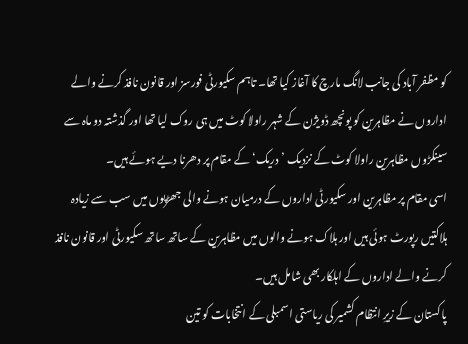کو مظفر آباد کی جانب لانگ مارچ کا آغاز کیا تھا۔ تاہم سکیورٹی فورسز اور قانون نافذ کرنے والے اداروں نے مظاہرین کو پونچھ ڈویژن کے شہر راولا کوٹ میں ہی روک لیا تھا اور گذشتہ دو ماہ سے سینکڑوں مظاہرین راولا کوٹ کے نزدیک ’دریک‘ کے مقام پر دھرنا دیے ہوئے ہیں۔
اسی مقام پر مظاہرین اور سکیورٹی اداروں کے درمیان ہونے والی جھڑپوں میں سب سے زیادہ ہلاکتیں رپورٹ ہوئی ہیں اور ہلاک ہونے والوں میں مظاہرین کے ساتھ ساتھ سکیورٹی اور قانون نافذ کرنے والے اداروں کے اہلکار بھی شامل ہیں۔
پاکستان کے زیرِ انتظام کشمیر کی ریاستی اسمبلی کے انتخابات کو تین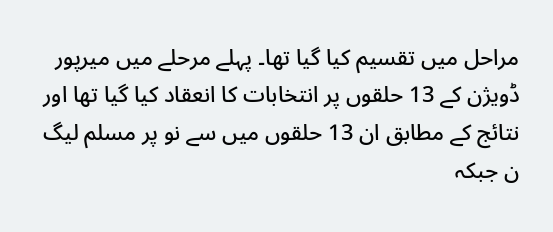مراحل میں تقسیم کیا گیا تھا۔ پہلے مرحلے میں میرپور ڈویژن کے 13 حلقوں پر انتخابات کا انعقاد کیا گیا تھا اور نتائج کے مطابق ان 13 حلقوں میں سے نو پر مسلم لیگ ن جبکہ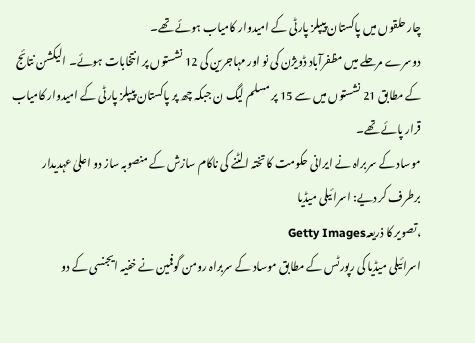چار حلقوں میں پاکستان پیپلز پارٹی کے امیدوار کامیاب ہوئے تھے۔
دوسرے مرحلے میں مظفرآباد ڈویژن کی نو اور مہاجرین کی 12 نشستوں پر انتخابات ہوئے۔ الیکشن نتائج کے مطابق 21 نشستوں میں سے 15 پر مسلم لیگ ن جبکہ چھ پر پاکستان پیپلز پارٹی کے امیدوار کامیاب قرار پائے تھے۔
موساد کے سربراہ نے ایرانی حکومت کا تختہ الٹنے کی ناکام سازش کے منصوبہ ساز دو اعلیٰ عہدیدار برطرف کر دیے: اسرائیلی میڈیا
،تصویر کا ذریعہGetty Images
اسرائیلی میڈیا کی رپورٹس کے مطابق موساد کے سربراہ رومن گوفمین نے خفیہ ایجنسی کے دو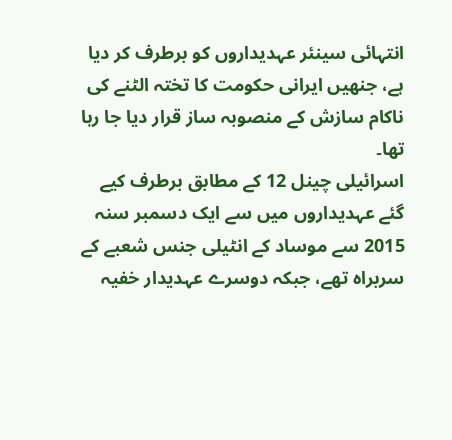انتہائی سینئر عہدیداروں کو برطرف کر دیا ہے، جنھیں ایرانی حکومت کا تختہ الٹنے کی ناکام سازش کے منصوبہ ساز قرار دیا جا رہا تھا۔
اسرائیلی چینل 12 کے مطابق برطرف کیے گئے عہدیداروں میں سے ایک دسمبر سنہ 2015 سے موساد کے انٹیلی جنس شعبے کے سربراہ تھے، جبکہ دوسرے عہدیدار خفیہ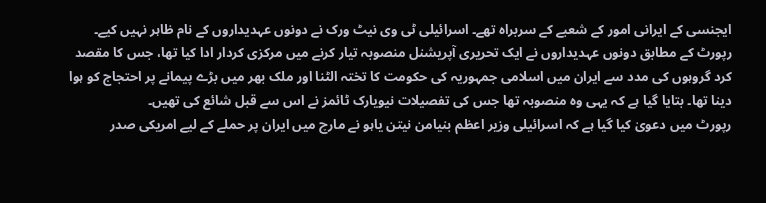ایجنسی کے ایرانی امور کے شعبے کے سربراہ تھے۔ اسرائیلی ٹی وی نیٹ ورک نے دونوں عہدیداروں کے نام ظاہر نہیں کیے۔
رپورٹ کے مطابق دونوں عہدیداروں نے ایک تحریری آپریشنل منصوبہ تیار کرنے میں مرکزی کردار ادا کیا تھا، جس کا مقصد کرد گروہوں کی مدد سے ایران میں اسلامی جمہوریہ کی حکومت کا تختہ الٹنا اور ملک بھر میں بڑے پیمانے پر احتجاج کو ہوا دینا تھا۔ بتایا گیا ہے کہ یہی وہ منصوبہ تھا جس کی تفصیلات نیویارک ٹائمز نے اس سے قبل شائع کی تھیں۔
رپورٹ میں دعویٰ کیا گیا ہے کہ اسرائیلی وزیر اعظم بنیامن نیتن یاہو نے مارچ میں ایران پر حملے کے لیے امریکی صدر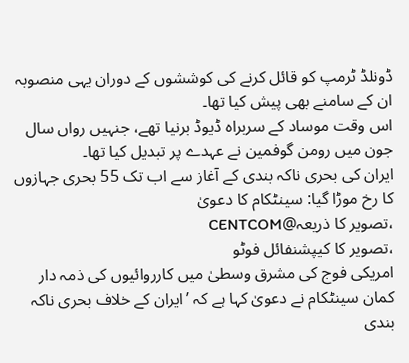ڈونلڈ ٹرمپ کو قائل کرنے کی کوششوں کے دوران یہی منصوبہ ان کے سامنے بھی پیش کیا تھا۔
اس وقت موساد کے سربراہ ڈیوڈ برنیا تھے، جنہیں رواں سال جون میں رومن گوفمین نے عہدے پر تبدیل کیا تھا۔
ایران کی بحری ناکہ بندی کے آغاز سے اب تک 55 بحری جہازوں کا رخ موڑا گیا: سینٹکام کا دعویٰ
،تصویر کا ذریعہ@CENTCOM
،تصویر کا کیپشنفائل فوٹو
امریکی فوج کی مشرق وسطیٰ میں کارروائیوں کی ذمہ دار کمان سینٹکام نے دعویٰ کہا ہے کہ ’ایران کے خلاف بحری ناکہ بندی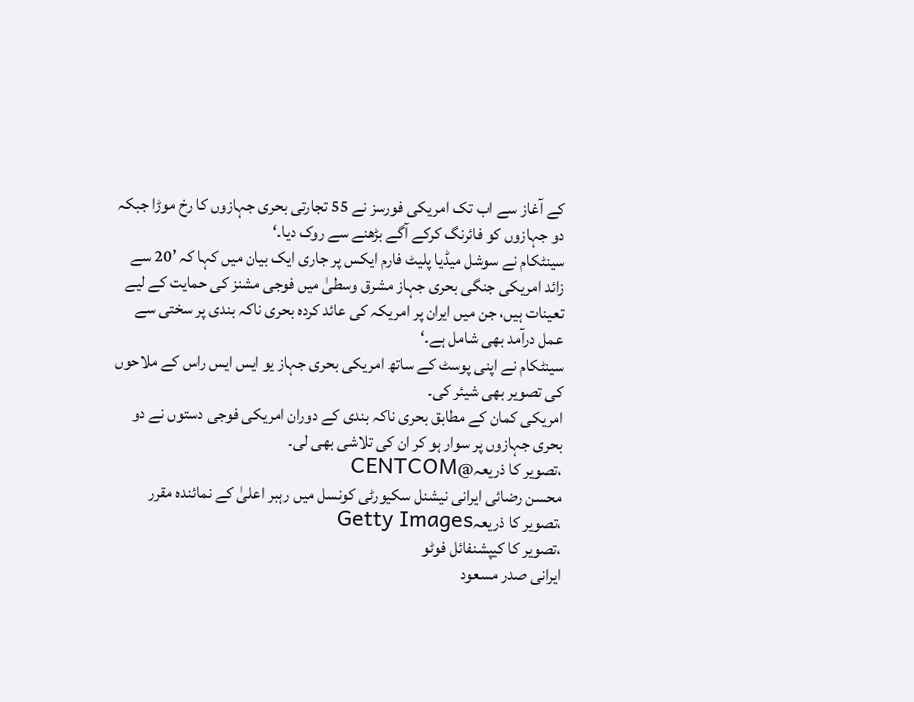کے آغاز سے اب تک امریکی فورسز نے 55 تجارتی بحری جہازوں کا رخ موڑا جبکہ دو جہازوں کو فائرنگ کرکے آگے بڑھنے سے روک دیا۔‘
سینٹکام نے سوشل میڈیا پلیٹ فارم ایکس پر جاری ایک بیان میں کہا کہ ’20 سے زائد امریکی جنگی بحری جہاز مشرق وسطیٰ میں فوجی مشنز کی حمایت کے لیے تعینات ہیں، جن میں ایران پر امریکہ کی عائد کردہ بحری ناکہ بندی پر سختی سے عمل درآمد بھی شامل ہے۔‘
سینٹکام نے اپنی پوسٹ کے ساتھ امریکی بحری جہاز یو ایس ایس راس کے ملاحوں کی تصویر بھی شیئر کی۔
امریکی کمان کے مطابق بحری ناکہ بندی کے دوران امریکی فوجی دستوں نے دو بحری جہازوں پر سوار ہو کر ان کی تلاشی بھی لی۔
،تصویر کا ذریعہ@CENTCOM
محسن رضائی ایرانی نیشنل سکیورٹی کونسل میں رہبر اعلیٰ کے نمائندہ مقرر
،تصویر کا ذریعہGetty Images
،تصویر کا کیپشنفائل فوٹو
ایرانی صدر مسعود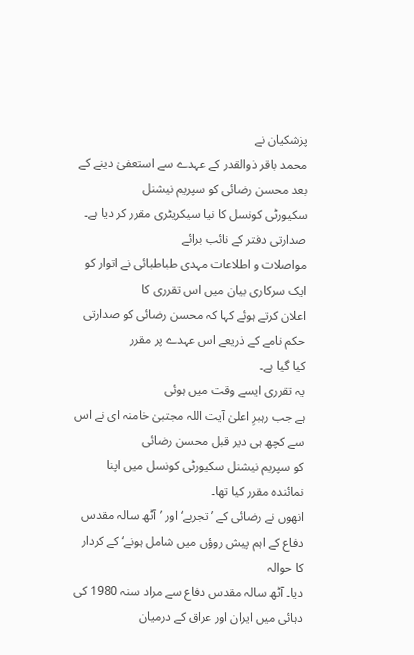پزشکیان نے
محمد باقر ذوالقدر کے عہدے سے استعفیٰ دینے کے بعد محسن رضائی کو سپریم نیشنل
سکیورٹی کونسل کا نیا سیکریٹری مقرر کر دیا ہے۔
صدارتی دفتر کے نائب برائے
مواصلات و اطلاعات مہدی طباطبائی نے اتوار کو ایک سرکاری بیان میں اس تقرری کا
اعلان کرتے ہوئے کہا کہ محسن رضائی کو صدارتی حکم نامے کے ذریعے اس عہدے پر مقرر
کیا گیا ہے۔
یہ تقرری ایسے وقت میں ہوئی
ہے جب رہبرِ اعلیٰ آیت اللہ مجتبیٰ خامنہ ای نے اس سے کچھ ہی دیر قبل محسن رضائی
کو سپریم نیشنل سکیورٹی کونسل میں اپنا نمائندہ مقرر کیا تھا۔
انھوں نے رضائی کے ’تجربے‘ اور ’آٹھ سالہ مقدس دفاع کے اہم پیش روؤں میں شامل ہونے‘ کے کردار کا حوالہ
دیا۔ آٹھ سالہ مقدس دفاع سے مراد سنہ 1980 کی دہائی میں ایران اور عراق کے درمیان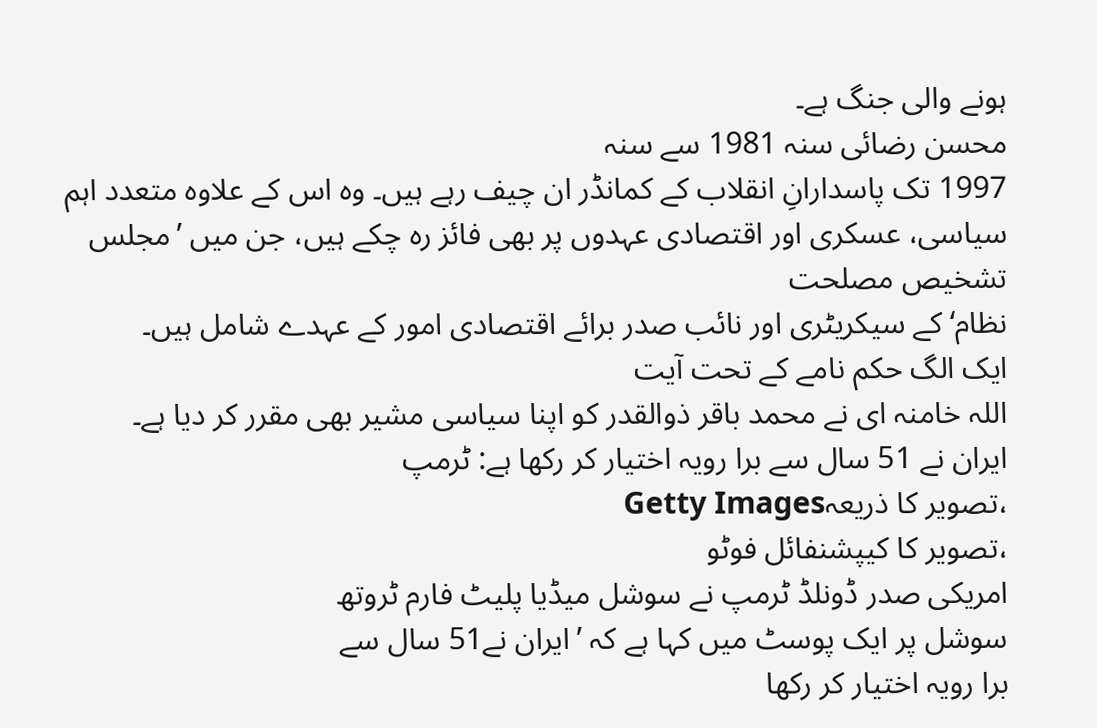ہونے والی جنگ ہے۔
محسن رضائی سنہ 1981 سے سنہ
1997 تک پاسدارانِ انقلاب کے کمانڈر ان چیف رہے ہیں۔ وہ اس کے علاوہ متعدد اہم
سیاسی، عسکری اور اقتصادی عہدوں پر بھی فائز رہ چکے ہیں، جن میں ’مجلس تشخیص مصلحت
نظام‘ کے سیکریٹری اور نائب صدر برائے اقتصادی امور کے عہدے شامل ہیں۔
ایک الگ حکم نامے کے تحت آیت
اللہ خامنہ ای نے محمد باقر ذوالقدر کو اپنا سیاسی مشیر بھی مقرر کر دیا ہے۔
ایران نے 51 سال سے برا رویہ اختیار کر رکھا ہے: ٹرمپ
،تصویر کا ذریعہGetty Images
،تصویر کا کیپشنفائل فوٹو
امریکی صدر ڈونلڈ ٹرمپ نے سوشل میڈیا پلیٹ فارم ٹروتھ
سوشل پر ایک پوسٹ میں کہا ہے کہ ’ایران نے51 سال سے
برا رویہ اختیار کر رکھا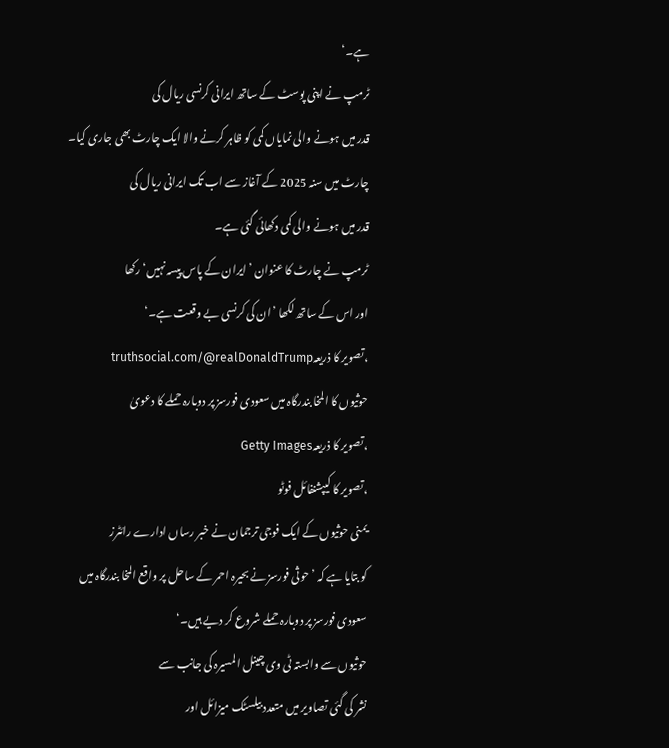ہے۔‘
ٹرمپ نے اپنی پوسٹ کے ساتھ ایرانی کرنسی ریال کی
قدر میں ہونے والی نمایاں کمی کو ظاہر کرنے والا ایک چارٹ بھی جاری کیا۔
چارٹ میں سنہ 2025 کے آغاز سے اب تک ایرانی ریال کی
قدر میں ہونے والی کمی دکھائی گئی ہے۔
ٹرمپ نے چارٹ کا عنوان ’ایران کے پاس پیسہ نہیں‘ رکھا
اور اس کے ساتھ لکھا ’ان کی کرنسی بے وقعت ہے۔‘
،تصویر کا ذریعہtruthsocial.com/@realDonaldTrump
حوثیوں کا المخا بندرگاہ میں سعودی فورسز پر دوبارہ حملے کا دعویٰ
،تصویر کا ذریعہGetty Images
،تصویر کا کیپشنفائل فوٹو
یمنی حوثیوں کے ایک فوجی ترجمان نے خبر رساں ادارے رائٹرز
کو بتایا ہے کہ ’حوثی فورسز نے بحیرہ احمر کے ساحل پر واقع المخا بندرگاہ میں
سعودی فورسز پر دوبارہ حملے شروع کر دیے ہیں۔‘
حوثیوں سے وابستہ ٹی وی چینل المسیرہ کی جانب سے
نشر کی گئی تصاویر میں متعدد بیلسٹک میزائل اور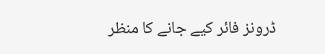ڈرونز فائر کیے جانے کا منظر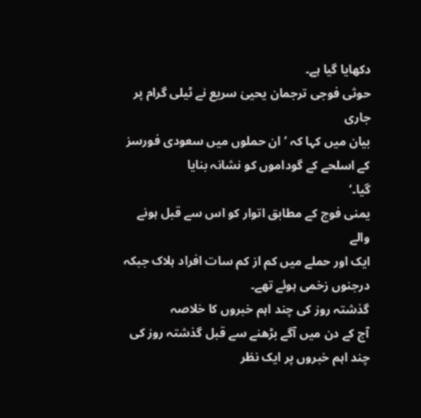دکھایا گیا ہے۔
حوثی فوجی ترجمان یحییٰ سریع نے ٹیلی گرام پر جاری
بیان میں کہا کہ ’ان حملوں میں سعودی فورسز کے اسلحے کے گوداموں کو نشانہ بنایا
گیا۔‘
یمنی فوج کے مطابق اتوار کو اس سے قبل ہونے والے
ایک اور حملے میں کم از کم سات افراد ہلاک جبکہ درجنوں زخمی ہوئے تھے۔
گذشتہ روز کی چند اہم خبروں کا خلاصہ
آج کے دن میں آگے بڑھنے سے قبل گذشتہ روز کی چند اہم خبروں پر ایک نظر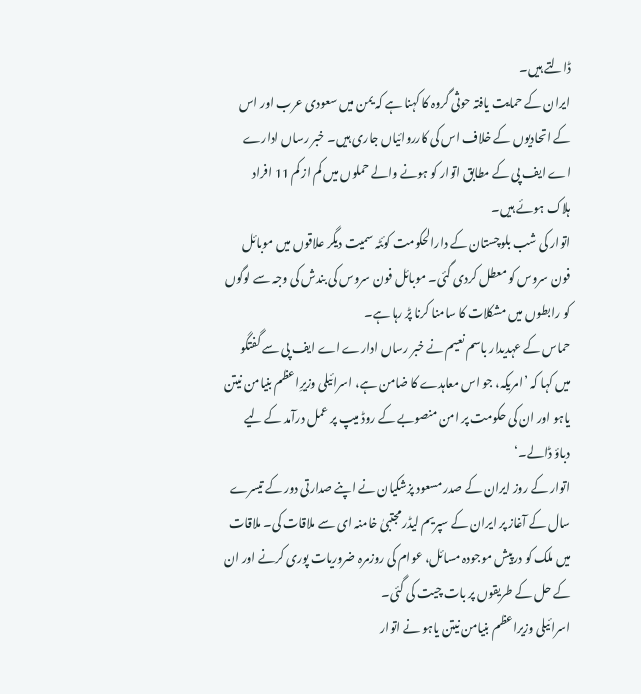ڈالتے ہیں۔
ایران کے حمایت یافتہ حوثی گروہ کا کہنا ہے کہ یمن میں سعودی عرب اور اس کے اتحادیوں کے خلاف اس کی کارروائیاں جاری ہیں۔ خبر رساں ادارے اے ایف پی کے مطابق اتوار کو ہونے والے حملوں میں کم از کم 11 افراد ہلاک ہوئے ہیں۔
اتوار کی شب بلوچستان کے دارالحکومت کوئٹہ سمیت دیگر علاقوں میں موبائل فون سروس کو معطل کردی گئی۔ موبائل فون سروس کی بندش کی وجہ سے لوگوں کو رابطوں میں مشکلات کا سامنا کرنا پڑ رہا ہے۔
حماس کے عہدیدار باسم نعیم نے خبر رساں ادارے اے ایف پی سے گفتگو میں کہا کہ ’امریکہ، جو اس معاہدے کا ضامن ہے، اسرائیلی وزیرِاعظم بنیامن نیتن یاہو اور ان کی حکومت پر امن منصوبے کے روڈ میپ پر عمل درآمد کے لیے دباؤ ڈالے۔‘
اتوار کے روز ایران کے صدر مسعود پزشکیان نے اپنے صدارتی دور کے تیسرے سال کے آغاز پر ایران کے سپریم لیڈر مجتبیٰ خامنہ ای سے ملاقات کی۔ ملاقات میں ملک کو درپیش موجودہ مسائل، عوام کی روزمرہ ضروریات پوری کرنے اور ان کے حل کے طریقوں پر بات چیت کی گئی۔
اسرائیلی وزیراعظم بنیامن نیتن یاہو نے اتوار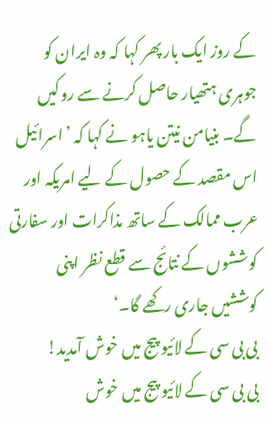کے روز ایک بار پھر کہا کہ وہ ایران کو جوہری ہتھیار حاصل کرنے سے روکیں گے۔ بنیامن نیتن یاہو نے کہا کہ ’اسرائیل اس مقصد کے حصول کے لیے امریکہ اور عرب ممالک کے ساتھ مذاکرات اور سفارتی کوششوں کے نتائج سے قطع نظر اپنی کوششیں جاری رکھے گا۔‘
بی بی سی کے لائیو پیج میں خوش آمدید!
بی بی سی کے لائیو پیج میں خوش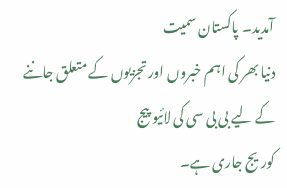آمدید۔ پاکستان سمیت
دنیا بھر کی اہم خبروں اور تجزیوں کے متعلق جاننے کے لیے بی بی سی کی لائیو پیج
کوریج جاری ہے۔